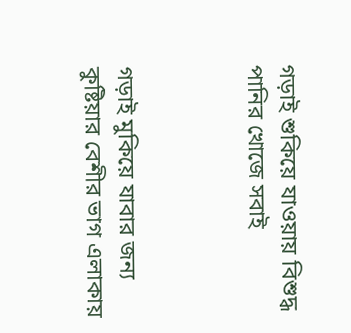গড়াই শুকিয়ে যাওয়ায় বিশুদ্ধ পানির খোজে সবাই



গড়াই মুকিয়ে যাবার জন্য কুষ্টিয়ার বেশীর ভাগ এলাকায়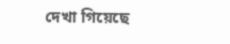দেখা গিয়েছে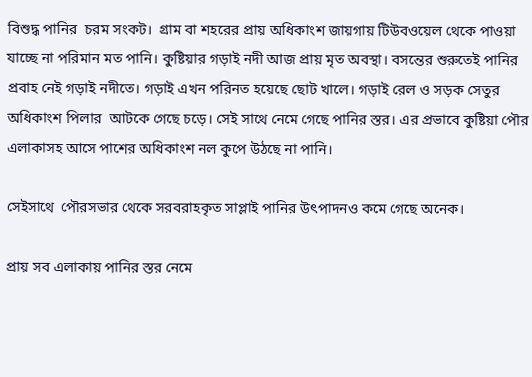বিশুদ্ধ পানির  চরম সংকট।  গ্রাম বা শহরের প্রায় অধিকাংশ জায়গায় টিউবওয়েল থেকে পাওয়া যাচ্ছে না পরিমান মত পানি। কুষ্টিয়ার গড়াই নদী আজ প্রায় মৃত অবস্থা। বসন্তের শুরুতেই পানির প্রবাহ নেই গড়াই নদীতে। গড়াই এখন পরিনত হয়েছে ছোট খালে। গড়াই রেল ও সড়ক সেতুর অধিকাংশ পিলার  আটকে গেছে চড়ে। সেই সাথে নেমে গেছে পানির স্তর। এর প্রভাবে কুষ্টিয়া পৌর এলাকাসহ আসে পাশের অধিকাংশ নল কুপে উঠছে না পানি।

সেইসাথে  পৌরসভার থেকে সরবরাহকৃত সাপ্লাই পানির উৎপাদনও কমে গেছে অনেক।

প্রায় সব এলাকায় পানির স্তর নেমে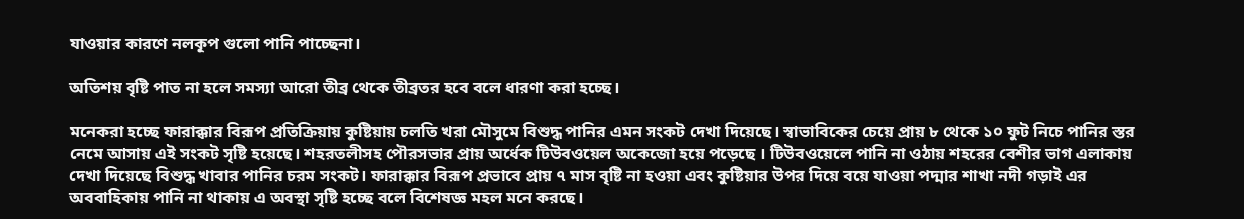যাওয়ার কারণে নলকূপ গুলো পানি পাচ্ছেনা।

অতিশয় বৃষ্টি পাত না হলে সমস্যা আরো তীব্র থেকে তীব্রতর হবে বলে ধারণা করা হচ্ছে।

মনেকরা হচ্ছে ফারাক্কার বিরূপ প্রতিক্রিয়ায় কুষ্টিয়ায় চলতি খরা মৌসুমে বিশুদ্ধ পানির এমন সংকট দেখা দিয়েছে। স্বাভাবিকের চেয়ে প্রায় ৮ থেকে ১০ ফুট নিচে পানির স্তর নেমে আসায় এই সংকট সৃষ্টি হয়েছে। শহরতলীসহ পৌরসভার প্রায় অর্ধেক টিউবওয়েল অকেজো হয়ে পড়েছে । টিউবওয়েলে পানি না ওঠায় শহরের বেশীর ভাগ এলাকায় দেখা দিয়েছে বিশুদ্ধ খাবার পানির চরম সংকট। ফারাক্কার বিরূপ প্রভাবে প্রায় ৭ মাস বৃষ্টি না হওয়া এবং কুষ্টিয়ার উপর দিয়ে বয়ে যাওয়া পদ্মার শাখা নদী গড়াই এর অববাহিকায় পানি না থাকায় এ অবস্থা সৃষ্টি হচ্ছে বলে বিশেষজ্ঞ মহল মনে করছে।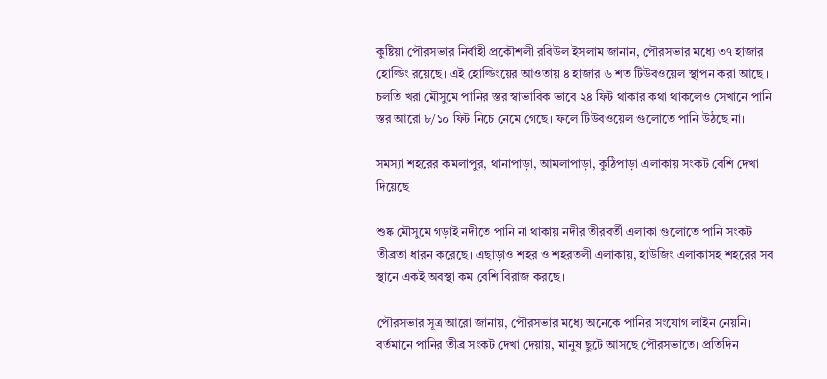কুষ্টিয়া পৌরসভার নির্বাহী প্রকৌশলী রবিউল ইসলাম জানান, পৌরসভার মধ্যে ৩৭ হাজার হোল্ডিং রয়েছে। এই হোল্ডিংয়ের আওতায় ৪ হাজার ৬ শত টিউবওয়েল স্থাপন করা আছে । চলতি খরা মৌসুমে পানির স্তর স্বাভাবিক ভাবে ২৪ ফিট থাকার কথা থাকলেও সেখানে পানি স্তর আরো ৮/১০ ফিট নিচে নেমে গেছে। ফলে টিউবওয়েল গুলোতে পানি উঠছে না।

সমস্যা শহরের কমলাপুর, থানাপাড়া, আমলাপাড়া, কুঠিপাড়া এলাকায় সংকট বেশি দেখা দিয়েছে

শুষ্ক মৌসুমে গড়াই নদীতে পানি না থাকায় নদীর তীরবর্তী এলাকা গুলোতে পানি সংকট তীব্রতা ধারন করেছে। এছাড়াও শহর ও শহরতলী এলাকায়, হাউজিং এলাকাসহ শহরের সব স্থানে একই অবস্থা কম বেশি বিরাজ করছে।

পৌরসভার সূত্র আরো জানায়, পৌরসভার মধ্যে অনেকে পানির সংযোগ লাইন নেয়নি। বর্তমানে পানির তীব্র সংকট দেখা দেয়ায়, মানুষ ছুটে আসছে পৌরসভাতে। প্রতিদিন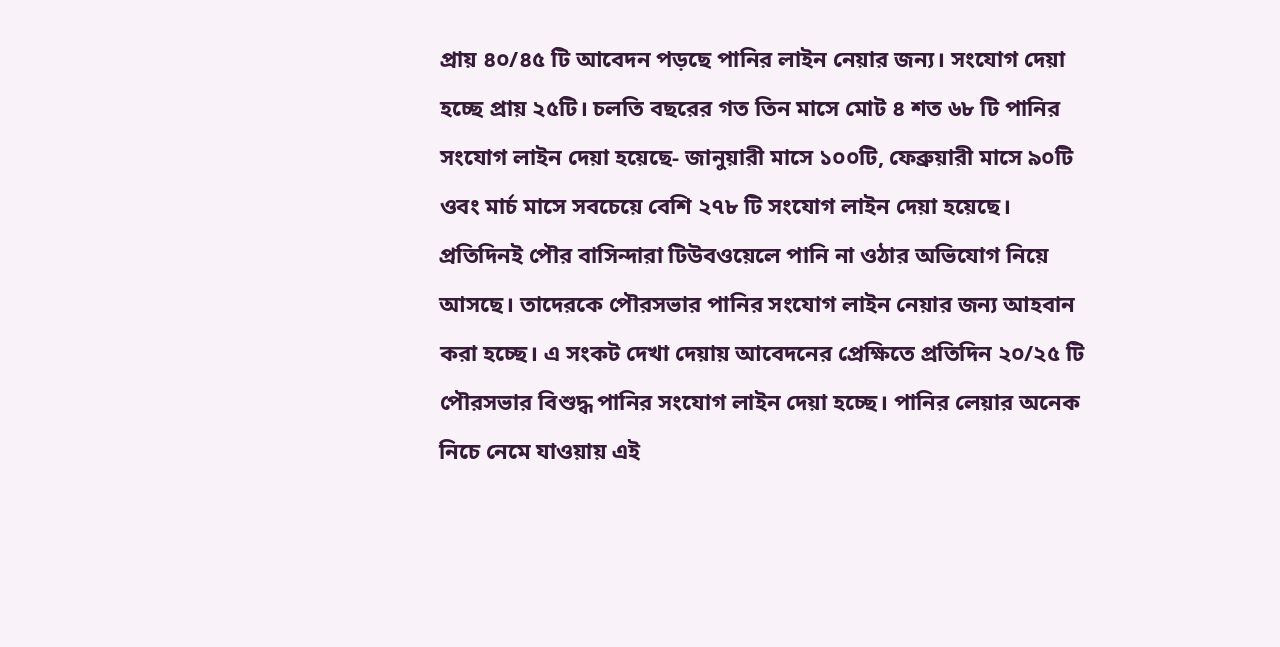প্রায় ৪০/৪৫ টি আবেদন পড়ছে পানির লাইন নেয়ার জন্য। সংযোগ দেয়া হচ্ছে প্রায় ২৫টি। চলতি বছরের গত তিন মাসে মোট ৪ শত ৬৮ টি পানির সংযোগ লাইন দেয়া হয়েছে- জানুয়ারী মাসে ১০০টি, ফেব্রুয়ারী মাসে ৯০টি ওবং মার্চ মাসে সবচেয়ে বেশি ২৭৮ টি সংযোগ লাইন দেয়া হয়েছে। প্রতিদিনই পৌর বাসিন্দারা টিউবওয়েলে পানি না ওঠার অভিযোগ নিয়ে আসছে। তাদেরকে পৌরসভার পানির সংযোগ লাইন নেয়ার জন্য আহবান করা হচ্ছে। এ সংকট দেখা দেয়ায় আবেদনের প্রেক্ষিতে প্রতিদিন ২০/২৫ টি পৌরসভার বিশুদ্ধ পানির সংযোগ লাইন দেয়া হচ্ছে। পানির লেয়ার অনেক নিচে নেমে যাওয়ায় এই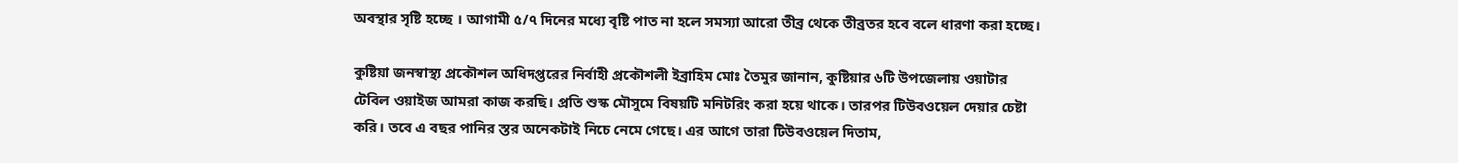অবস্থার সৃষ্টি হচ্ছে । আগামী ৫/৭ দিনের মধ্যে বৃষ্টি পাত না হলে সমস্যা আরো তীব্র থেকে তীব্রতর হবে বলে ধারণা করা হচ্ছে।

কুষ্টিয়া জনস্বাস্থ্য প্রকৌশল অধিদপ্তরের নির্বাহী প্রকৌশলী ইব্রাহিম মোঃ তৈমুর জানান, কুষ্টিয়ার ৬টি উপজেলায় ওয়াটার টেবিল ওয়াইজ আমরা কাজ করছি। প্রতি শুস্ক মৌসুমে বিষয়টি মনিটরিং করা হয়ে থাকে। তারপর টিউবওয়েল দেয়ার চেষ্টা করি। তবে এ বছর পানির স্তর অনেকটাই নিচে নেমে গেছে। এর আগে তারা টিউবওয়েল দিতাম,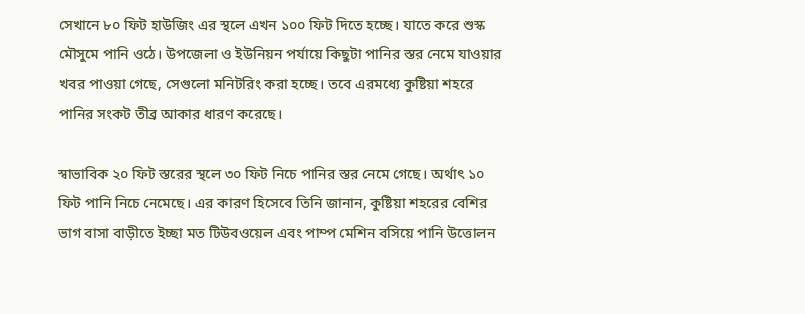সেখানে ৮০ ফিট হাউজিং এর স্থলে এখন ১০০ ফিট দিতে হচ্ছে। যাতে করে শুস্ক মৌসুমে পানি ওঠে। উপজেলা ও ইউনিয়ন পর্যায়ে কিছুটা পানির স্তর নেমে যাওয়ার খবর পাওয়া গেছে, সেগুলো মনিটরিং করা হচ্ছে। তবে এরমধ্যে কুষ্টিয়া শহরে পানির সংকট তীব্র আকার ধারণ করেছে।

স্বাভাবিক ২০ ফিট স্তরের স্থলে ৩০ ফিট নিচে পানির স্তর নেমে গেছে। অর্থাৎ ১০ ফিট পানি নিচে নেমেছে। এর কারণ হিসেবে তিনি জানান, কুষ্টিয়া শহরের বেশির ভাগ বাসা বাড়ীতে ইচ্ছা মত টিউবওয়েল এবং পাম্প মেশিন বসিয়ে পানি উত্তোলন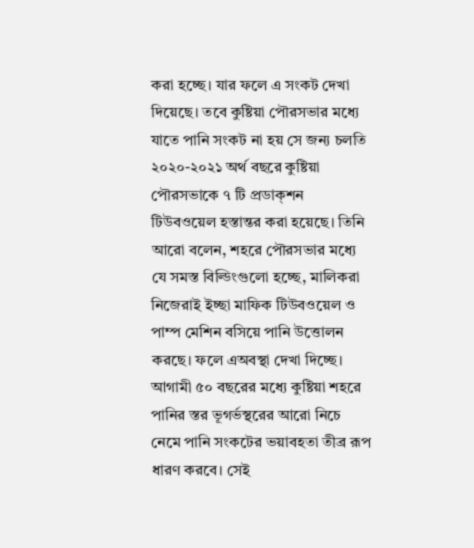করা হচ্ছে। যার ফলে এ সংকট দেখা দিয়েছে। তবে কুষ্টিয়া পৌরসভার মধ্যে যাতে পানি সংকট না হয় সে জন্য চলতি ২০২০-২০২১ অর্থ বছরে কুষ্টিয়া পৌরসভাকে ৭ টি প্রডাক্শন টিউবওয়েল হস্তান্তর করা হয়েছে। তিনি আরো বলেন, শহরে পৌরসভার মধ্যে যে সমস্ত বিল্ডিংগুলো হচ্ছে, মালিকরা নিজেরাই ইচ্ছা মাফিক টিউবওয়েল ও পাম্প মেশিন বসিয়ে পানি উত্তোলন করছে। ফলে এঅবস্থা দেখা দিচ্ছে। আগামী ৫০ বছরের মধ্যে কুষ্টিয়া শহরে পানির স্তর ভূগর্ভস্থরের আরো নিচে নেমে পানি সংকটের ভয়াবহতা তীব্র রূপ ধারণ করবে। সেই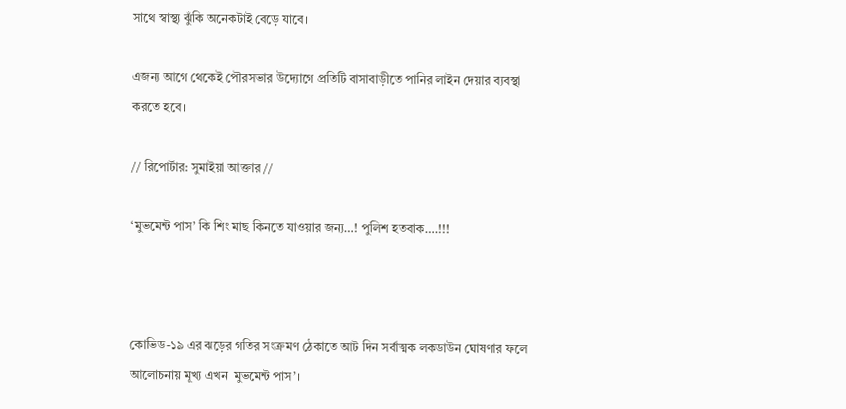সাথে স্বাস্থ্য ঝুঁকি অনেকটাই বেড়ে যাবে।

এজন্য আগে থেকেই পৌরসভার উদ্যোগে প্রতিটি বাসাবাড়ীতে পানির লাইন দেয়ার ব্যবস্থা করতে হবে।

// রিপোর্টার: সুমাইয়া আক্তার //

‘মুভমেন্ট পাস’ কি শিং মাছ কিনতে যাওয়ার জন্য…! পুলিশ হতবাক….!!!



কোভিড-১৯ এর ঝড়ের গতির সংক্রমণ ঠেকাতে আট দিন সর্বাত্মক লকডাউন ঘোষণার ফলে আলোচনায় মূখ্য এখন  মুভমেন্ট পাস’।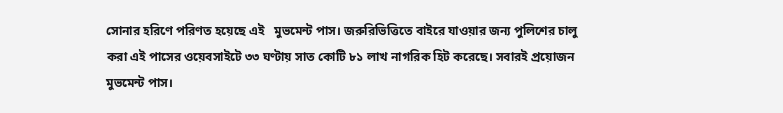সোনার হরিণে পরিণত হয়েছে এই   মুভমেন্ট পাস। জরুরিভিত্তিতে বাইরে যাওয়ার জন্য পুলিশের চালু করা এই পাসের ওয়েবসাইটে ৩৩ ঘণ্টায় সাত কোটি ৮১ লাখ নাগরিক হিট করেছে। সবারই প্রয়োজন  মুভমেন্ট পাস।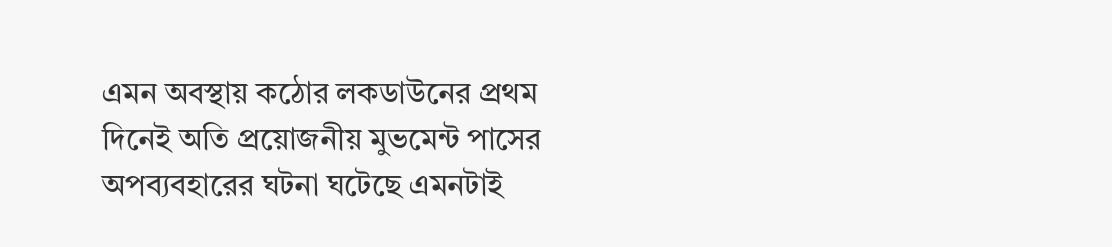এমন অবস্থায় কঠোর লকডাউনের প্রথম দিনেই অতি প্রয়োজনীয় মুভমেন্ট পাসের অপব্যবহারের ঘটনা ঘটেছে ‌এমনটাই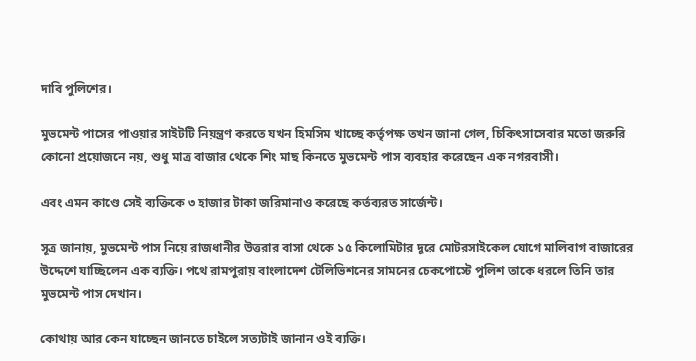দাবি পুলিশের।

মুভমেন্ট পাসের পাওয়ার সাইটটি নিয়ন্ত্রণ করতে যখন হিমসিম খাচ্ছে কর্তৃপক্ষ তখন জানা গেল, চিকিৎসাসেবার মতো জরুরি কোনো প্রয়োজনে নয়, শুধু মাত্র বাজার থেকে শিং মাছ কিনতে মুভমেন্ট পাস ব্যবহার করেছেন এক নগরবাসী।

এবং এমন কাণ্ডে সেই ব্যক্তিকে ৩ হাজার টাকা জরিমানাও করেছে কর্তব্যরত সার্জেন্ট।

সূত্র জানায়, মুভমেন্ট পাস নিয়ে রাজধানীর উত্তরার বাসা থেকে ১৫ কিলোমিটার দূরে মোটরসাইকেল যোগে মালিবাগ বাজারের উদ্দেশে যাচ্ছিলেন এক ব্যক্তি। পথে রামপুরায় বাংলাদেশ টেলিভিশনের সামনের চেকপোস্টে পুলিশ তাকে ধরলে তিনি তার মুভমেন্ট পাস দেখান।

কোথায় আর কেন যাচ্ছেন জানতে চাইলে সত্যটাই জানান ওই ব্যক্তি।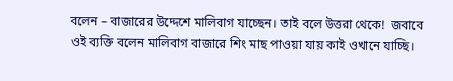বলেন – বাজারের উদ্দেশে মালিবাগ যাচ্ছেন। তাই বলে উত্তরা থেকে!  জবাবে ওই ব্যক্তি বলেন মালিবাগ বাজারে শিং মাছ পাওয়া যায় কাই ওখানে যাচ্ছি।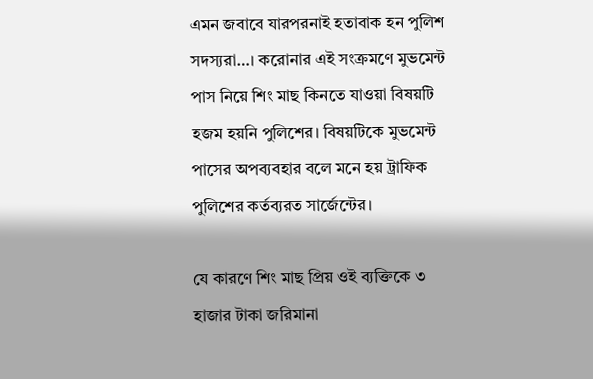এমন জবাবে যারপরনাই হতাবাক হন পুলিশ সদস্যরা…। করোনার এই সংক্রমণে মুভমেন্ট পাস নিয়ে শিং মাছ কিনতে যাওয়া বিষয়টি হজম হয়নি পুলিশের। বিষয়টিকে মুভমেন্ট পাসের অপব্যবহার বলে মনে হয় ট্রাফিক পুলিশের কর্তব্যরত সার্জেন্টের।

যে কারণে শিং মাছ প্রিয় ওই ব্যক্তিকে ৩ হাজার টাকা জরিমানা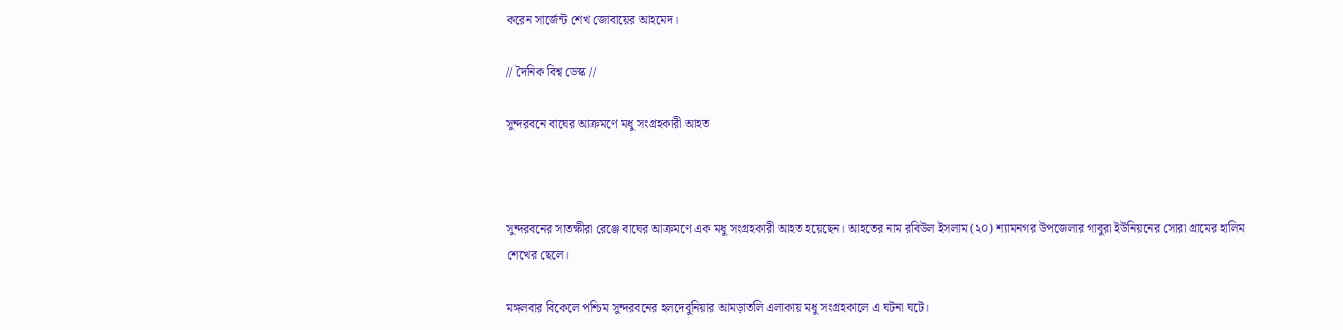করেন সার্জেন্ট শেখ জোবায়ের আহমেদ।

// দৈনিক বিশ্ব ডেস্ক //

সুন্দরবনে বাঘের আক্রমণে মধু সংগ্রহকারী আহত



সুন্দরবনের সাতক্ষীরা রেঞ্জে বাঘের আক্রমণে এক মধু সংগ্রহকারী আহত হয়েছেন। আহতের নাম রবিউল ইসলাম (২০) শ্যামনগর উপজেলার গাবুরা ইউনিয়নের সোরা গ্রামের হালিম শেখের ছেলে।

মঙ্গলবার বিকেলে পশ্চিম সুন্দরবনের হলদেবুনিয়ার আমড়াতলি এলাকায় মধু সংগ্রহকালে এ ঘটনা ঘটে।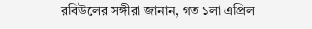রবিউলের সঙ্গীরা জানান, গত ১লা এপ্রিল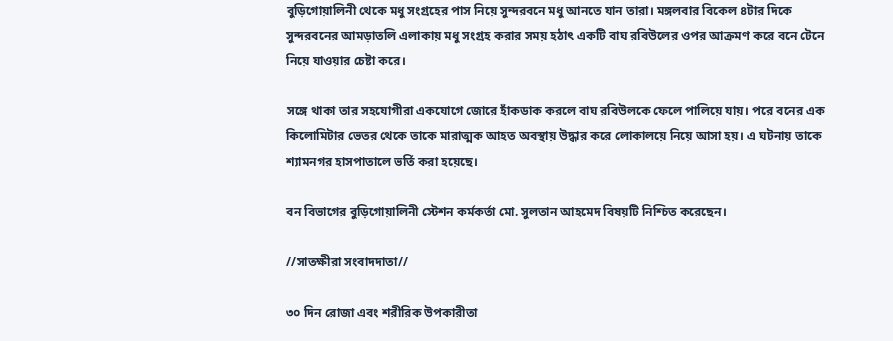বুড়িগোয়ালিনী থেকে মধু সংগ্রহের পাস নিয়ে সুন্দরবনে মধু আনতে যান তারা। মঙ্গলবার বিকেল ৪টার দিকে সুন্দরবনের আমড়াতলি এলাকায় মধু সংগ্রহ করার সময় হঠাৎ একটি বাঘ রবিউলের ওপর আক্রমণ করে বনে টেনে নিয়ে যাওয়ার চেষ্টা করে।

সঙ্গে থাকা তার সহযোগীরা একযোগে জোরে হাঁকডাক করলে বাঘ রবিউলকে ফেলে পালিয়ে যায়। পরে বনের এক কিলোমিটার ভেতর থেকে তাকে মারাত্মক আহত অবস্থায় উদ্ধার করে লোকালয়ে নিয়ে আসা হয়। এ ঘটনায় তাকে শ্যামনগর হাসপাতালে ভর্তি করা হয়েছে।

বন বিভাগের বুড়িগোয়ালিনী স্টেশন কর্মকর্তা মো. সুলতান আহমেদ বিষয়টি নিশ্চিত করেছেন।

//সাতক্ষীরা সংবাদদাতা//

৩০ দিন রোজা এবং শরীরিক উপকারীতা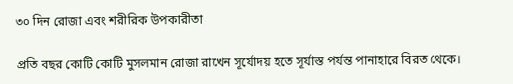৩০ দিন রোজা এবং শরীরিক উপকারীতা

প্রতি বছর কোটি কোটি মুসলমান রোজা রাখেন সূর্যোদয় হতে সূর্যাস্ত পর্যন্ত পানাহারে বিরত থেকে।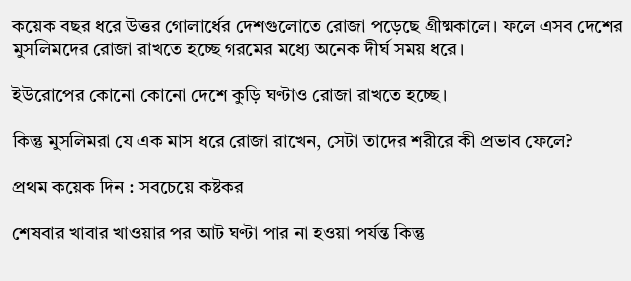কয়েক বছর ধরে উত্তর গোলার্ধের দেশগুলোতে রোজা পড়েছে গ্রীষ্মকালে। ফলে এসব দেশের মুসলিমদের রোজা রাখতে হচ্ছে গরমের মধ্যে অনেক দীর্ঘ সময় ধরে।

ইউরোপের কোনো কোনো দেশে কুড়ি ঘণ্টাও রোজা রাখতে হচ্ছে।

কিন্তু মুসলিমরা যে এক মাস ধরে রোজা রাখেন, সেটা তাদের শরীরে কী প্রভাব ফেলে?

প্রথম কয়েক দিন : সবচেয়ে কষ্টকর

শেষবার খাবার খাওয়ার পর আট ঘণ্টা পার না হওয়া পর্যন্ত কিন্তু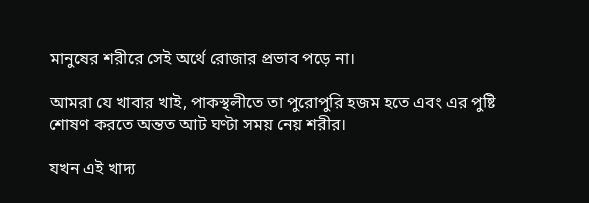মানুষের শরীরে সেই অর্থে রোজার প্রভাব পড়ে না।

আমরা যে খাবার খাই, পাকস্থলীতে তা পুরোপুরি হজম হতে এবং এর পুষ্টি শোষণ করতে অন্তত আট ঘণ্টা সময় নেয় শরীর।

যখন এই খাদ্য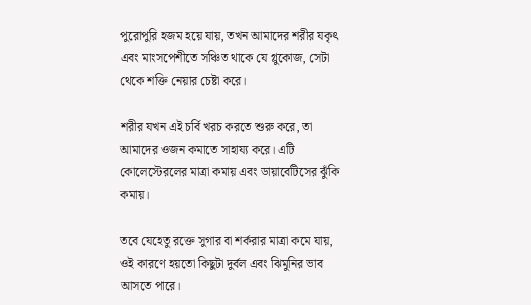পুরোপুরি হজম হয়ে যায়, তখন আমাদের শরীর যকৃৎ এবং মাংসপেশীতে সঞ্চিত থাকে যে গ্লুকোজ, সেটা থেকে শক্তি নেয়ার চেষ্টা করে।

শরীর যখন এই চর্বি খরচ করতে শুরু করে, তা আমাদের ওজন কমাতে সাহায্য করে। এটি কোলেস্টেরলের মাত্রা কমায় এবং ডায়াবেটিসের ঝুঁকি কমায়।

তবে যেহেতু রক্তে সুগার বা শর্করার মাত্রা কমে যায়, ওই কারণে হয়তো কিছুটা দুর্বল এবং ঝিমুনির ভাব আসতে পারে।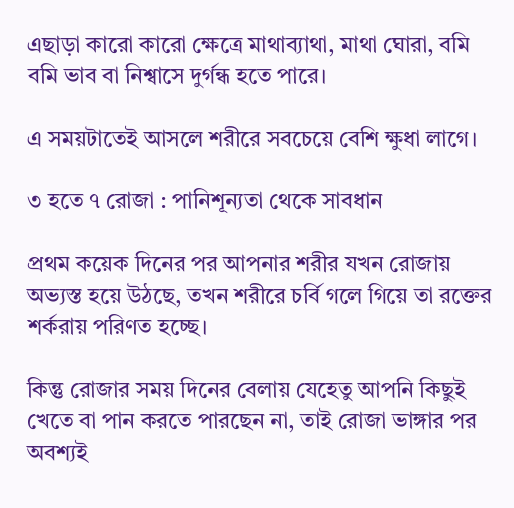এছাড়া কারো কারো ক্ষেত্রে মাথাব্যাথা, মাথা ঘোরা, বমি বমি ভাব বা নিশ্বাসে দুর্গন্ধ হতে পারে।

এ সময়টাতেই আসলে শরীরে সবচেয়ে বেশি ক্ষুধা লাগে।

৩ হতে ৭ রোজা : পানিশূন্যতা থেকে সাবধান

প্রথম কয়েক দিনের পর আপনার শরীর যখন রোজায় অভ্যস্ত হয়ে উঠছে, তখন শরীরে চর্বি গলে গিয়ে তা রক্তের শর্করায় পরিণত হচ্ছে।

কিন্তু রোজার সময় দিনের বেলায় যেহেতু আপনি কিছুই খেতে বা পান করতে পারছেন না, তাই রোজা ভাঙ্গার পর অবশ্যই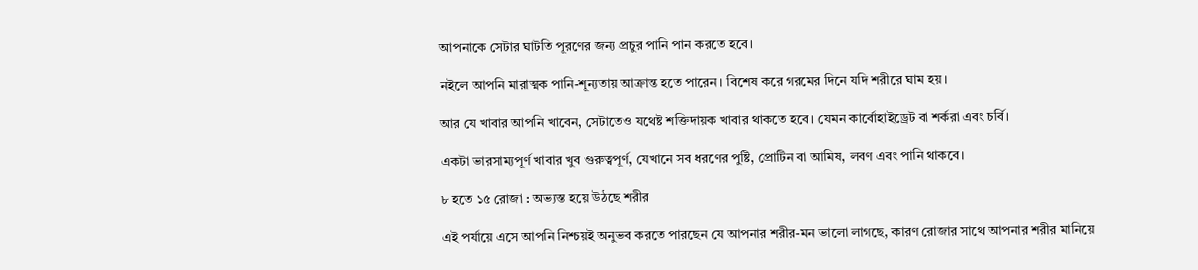আপনাকে সেটার ঘাটতি পূরণের জন্য প্রচুর পানি পান করতে হবে।

নইলে আপনি মারাত্মক পানি-শূন্যতায় আক্রান্ত হতে পারেন। বিশেষ করে গরমের দিনে যদি শরীরে ঘাম হয়।

আর যে খাবার আপনি খাবেন, সেটাতেও যথেষ্ট শক্তিদায়ক খাবার থাকতে হবে। যেমন কার্বোহাইড্রেট বা শর্করা এবং চর্বি।

একটা ভারসাম্যপূর্ণ খাবার খুব গুরুত্বপূর্ণ, যেখানে সব ধরণের পুষ্টি, প্রোটিন বা আমিষ, লবণ এবং পানি থাকবে।

৮ হতে ১৫ রোজা : অভ্যস্ত হয়ে উঠছে শরীর

এই পর্যায়ে এসে আপনি নিশ্চয়ই অনুভব করতে পারছেন যে আপনার শরীর-মন ভালো লাগছে, কারণ রোজার সাথে আপনার শরীর মানিয়ে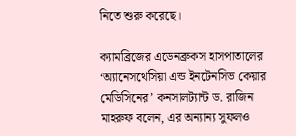নিতে শুরু করেছে।

ক্যামব্রিজের এডেনব্রুকস হাসপাতালের ‘অ্যানেসথেসিয়া এন্ড ইনটেনসিভ কেয়ার মেডিসিনের’ কনসালট্যান্ট ড. রাজিন মাহরুফ বলেন, এর অন্যান্য সুফলও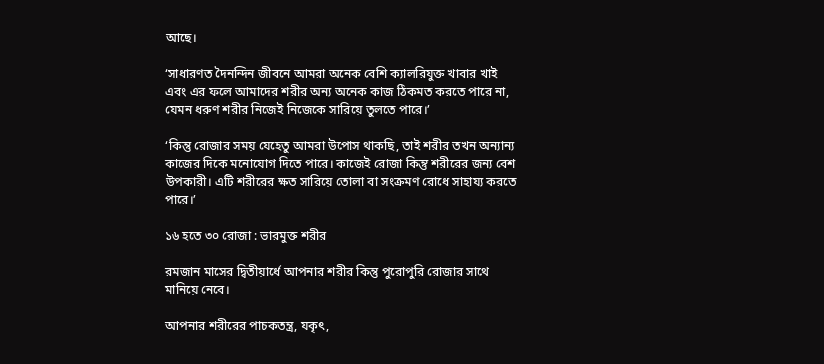আছে।

‘সাধারণত দৈনন্দিন জীবনে আমরা অনেক বেশি ক্যালরিযুক্ত খাবার খাই এবং এর ফলে আমাদের শরীর অন্য অনেক কাজ ঠিকমত করতে পারে না, যেমন ধরুণ শরীর নিজেই নিজেকে সারিয়ে তুলতে পারে।’

‘কিন্তু রোজার সময় যেহেতু আমরা উপোস থাকছি, তাই শরীর তখন অন্যান্য কাজের দিকে মনোযোগ দিতে পারে। কাজেই রোজা কিন্তু শরীরের জন্য বেশ উপকারী। এটি শরীরের ক্ষত সারিয়ে তোলা বা সংক্রমণ রোধে সাহায্য করতে পারে।’

১৬ হতে ৩০ রোজা : ভারমুক্ত শরীর

রমজান মাসের দ্বিতীয়ার্ধে আপনার শরীর কিন্তু পুরোপুরি রোজার সাথে মানিয়ে নেবে।

আপনার শরীরের পাচকতন্ত্র, যকৃৎ,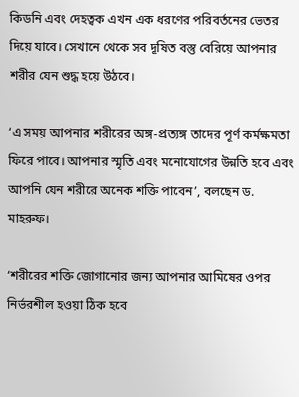কিডনি এবং দেহত্বক এখন এক ধরণের পরিবর্তনের ভেতর দিয়ে যাবে। সেখানে থেকে সব দূষিত বস্তু বেরিয়ে আপনার শরীর যেন শুদ্ধ হয়ে উঠবে।

‘এ সময় আপনার শরীরের অঙ্গ-প্রত্যঙ্গ তাদের পূর্ণ কর্মক্ষমতা ফিরে পাবে। আপনার স্মৃতি এবং মনোযোগের উন্নতি হবে এবং আপনি যেন শরীরে অনেক শক্তি পাবেন’, বলছেন ড. মাহরুফ।

‘শরীরের শক্তি জোগানোর জন্য আপনার আমিষের ওপর নির্ভরশীল হওয়া ঠিক হবে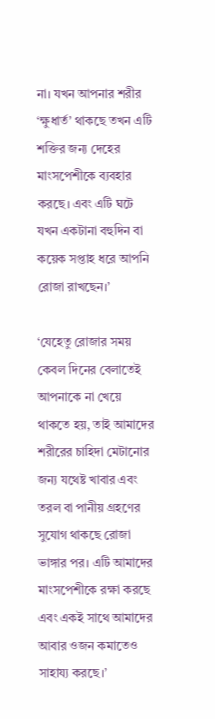না। যখন আপনার শরীর ‘ক্ষুধার্ত’ থাকছে তখন এটি শক্তির জন্য দেহের মাংসপেশীকে ব্যবহার করছে। এবং এটি ঘটে যখন একটানা বহুদিন বা কয়েক সপ্তাহ ধরে আপনি রোজা রাখছেন।’

‘যেহেতু রোজার সময় কেবল দিনের বেলাতেই আপনাকে না খেয়ে থাকতে হয়, তাই আমাদের শরীরের চাহিদা মেটানোর জন্য যথেষ্ট খাবার এবং তরল বা পানীয় গ্রহণের সুযোগ থাকছে রোজা ভাঙ্গার পর। এটি আমাদের মাংসপেশীকে রক্ষা করছে এবং একই সাথে আমাদের আবার ওজন কমাতেও সাহায্য করছে।’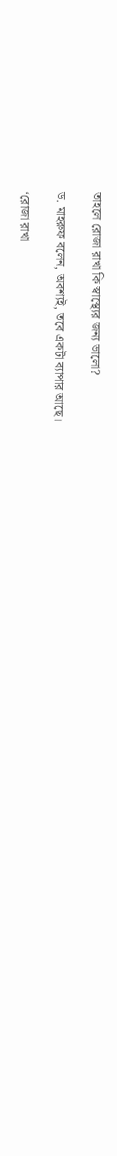তাহলে রোজা রাখা কি স্বাস্থ্যের জন্য ভালো?

ড. মাহরুফ বলেন, অবশ্যই, তবে একটা ব্যাপার আছে।

‘রোজা রাখা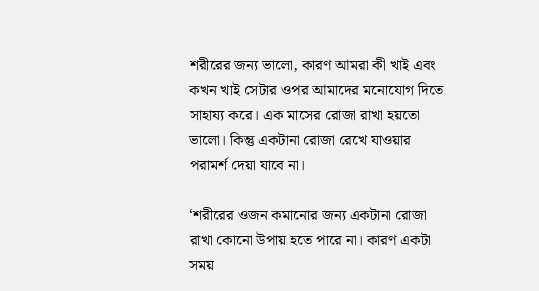শরীরের জন্য ভালো, কারণ আমরা কী খাই এবং কখন খাই সেটার ওপর আমাদের মনোযোগ দিতে সাহায্য করে। এক মাসের রোজা রাখা হয়তো ভালো। কিন্তু একটানা রোজা রেখে যাওয়ার পরামর্শ দেয়া যাবে না।

‘শরীরের ওজন কমানোর জন্য একটানা রোজা রাখা কোনো উপায় হতে পারে না। কারণ একটা সময়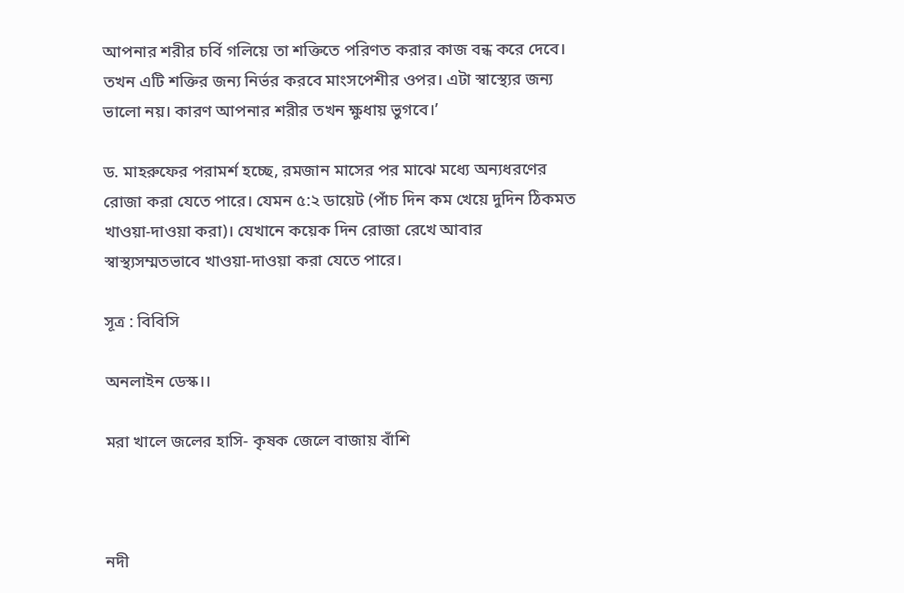আপনার শরীর চর্বি গলিয়ে তা শক্তিতে পরিণত করার কাজ বন্ধ করে দেবে। তখন এটি শক্তির জন্য নির্ভর করবে মাংসপেশীর ওপর। এটা স্বাস্থ্যের জন্য ভালো নয়। কারণ আপনার শরীর তখন ক্ষুধায় ভুগবে।’

ড. মাহরুফের পরামর্শ হচ্ছে, রমজান মাসের পর মাঝে মধ্যে অন্যধরণের রোজা করা যেতে পারে। যেমন ৫:২ ডায়েট (পাঁচ দিন কম খেয়ে দুদিন ঠিকমত খাওয়া-দাওয়া করা)। যেখানে কয়েক দিন রোজা রেখে আবার স্বাস্থ্যসম্মতভাবে খাওয়া-দাওয়া করা যেতে পারে।

সূত্র : বিবিসি

অনলাইন ডেস্ক।।

মরা খালে জলের হাসি- কৃষক জেলে বাজায় বাঁশি



নদী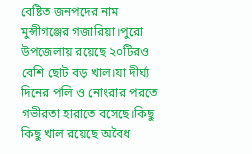বেষ্টিত জনপদের নাম মুন্সীগঞ্জের গজারিয়া।পুরো উপজেলায় রয়েছে ২০টিরও বেশি ছোট বড় খাল।যা দীর্ঘ্য দিনের পলি ও নোংরার পরতে গভীরতা হারাতে বসেছে।কিছু কিছু খাল রয়েছে অবৈধ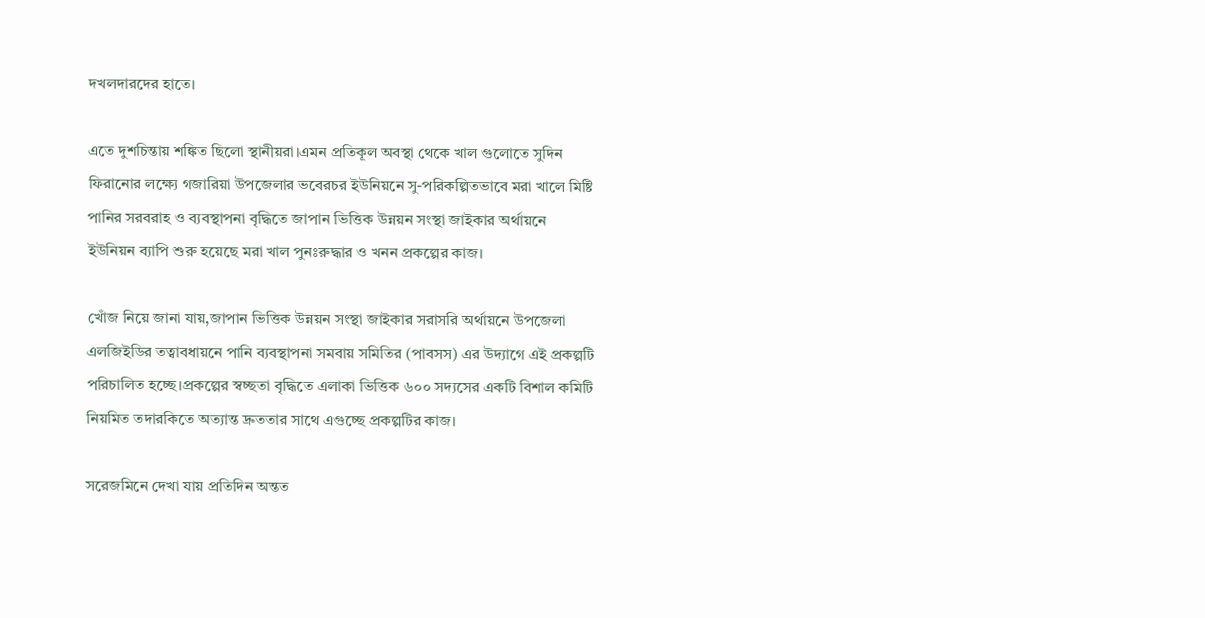দখলদারদের হাতে।

এতে দুশচিন্তায় শঙ্কিত ছিলো স্থানীয়রা।এমন প্রতিকূল অবস্থা থেকে খাল গুলোতে সুদিন ফিরানোর লক্ষ্যে গজারিয়া উপজেলার ভবেরচর ইউনিয়নে সু-পরিকল্পিতভাবে মরা খালে মিষ্টি পানির সরবরাহ ও ব্যবস্থাপনা বৃদ্ধিতে জাপান ভিত্তিক উন্নয়ন সংস্থা জাইকার অর্থায়নে ইউনিয়ন ব্যাপি শুরু হয়েছে মরা খাল পুনঃরুদ্ধার ও খনন প্রকল্পের কাজ।

খোঁজ নিয়ে জানা যায়,জাপান ভিত্তিক উন্নয়ন সংস্থা জাইকার সরাসরি অর্থায়নে উপজেলা এলজিইডির তত্বাবধায়নে পানি ব্যবস্থাপনা সমবায় সমিতির (পাবসস) এর উদ্যাগে এই প্রকল্পটি পরিচালিত হচ্ছে।প্রকল্পের স্বচ্ছতা বৃদ্ধিতে এলাকা ভিত্তিক ৬০০ সদ্যসের একটি বিশাল কমিটি নিয়মিত তদারকিতে অত্যান্ত দ্রুততার সাথে এগুচ্ছে প্রকল্পটির কাজ।

সরেজমিনে দেখা যায় প্রতিদিন অন্তত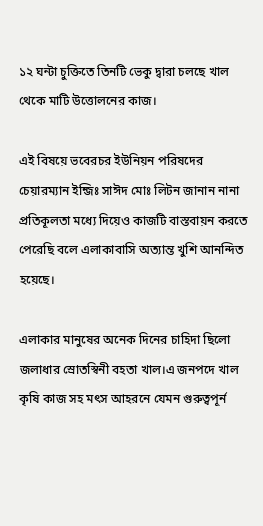১২ ঘন্টা চুক্তিতে তিনটি ভেকু দ্বারা চলছে খাল থেকে মাটি উত্তোলনের কাজ।

এই বিষয়ে ভবেরচর ইউনিয়ন পরিষদের চেয়ারম্যান ইন্জিঃ সাঈদ মোঃ লিটন জানান নানা প্রতিকূলতা মধ্যে দিয়েও কাজটি বাস্তবায়ন করতে পেরেছি বলে এলাকাবাসি অত্যান্ত খুশি আনন্দিত হয়েছে।

এলাকার মানুষের অনেক দিনের চাহিদা ছিলো জলাধার স্রোতস্বিনী বহতা খাল।এ জনপদে খাল কৃষি কাজ সহ মৎস আহরনে যেমন গুরুত্বপূর্ন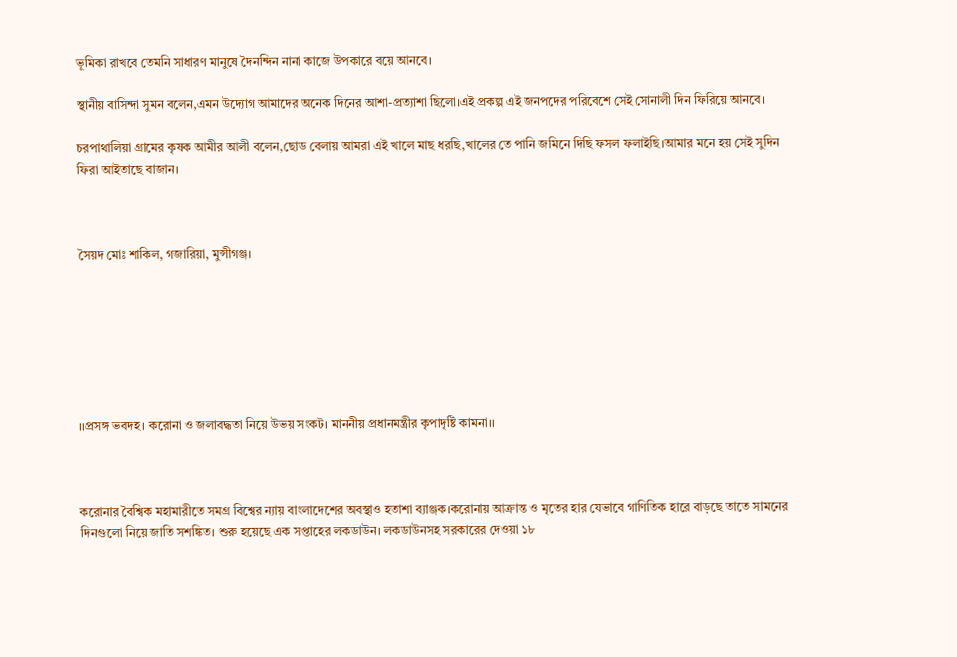ভূমিকা রাখবে তেমনি সাধারণ মানুষে দৈনন্দিন নানা কাজে উপকারে বয়ে আনবে।

স্থানীয় বাসিন্দা সুমন বলেন,এমন উদ্যোগ আমাদের অনেক দিনের আশা-প্রত্যাশা ছিলো।এই প্রকল্প এই জনপদের পরিবেশে সেই সোনালী দিন ফিরিয়ে আনবে।

চরপাথালিয়া গ্রামের কৃষক আমীর আলী বলেন,ছোড বেলায় আমরা এই খালে মাছ ধরছি,খালের তে পানি জমিনে দিছি ফসল ফলাইছি।আমার মনে হয় সেই সুদিন ফিরা আইতাছে বাজান।



সৈয়দ মোঃ শাকিল, গজারিয়া, মুন্সীগঞ্জ।







।।প্রসঙ্গ ভবদহ। করোনা ও জলাবদ্ধতা নিয়ে উভয় সংকট। মাননীয় প্রধানমন্ত্রীর কৃপাদৃষ্টি কামনা।।



করোনার বৈশ্বিক মহামারীতে সমগ্র বিশ্বের ন্যায় বাংলাদেশের অবস্থাও হতাশা ব্যাঞ্জক।করোনায় আক্রান্ত ও মৃতের হার যেভাবে গাণিতিক হারে বাড়ছে তাতে সামনের দিনগুলো নিয়ে জাতি সশঙ্কিত। শুরু হয়েছে এক সপ্তাহের লকডাউন। লকডাউনসহ সরকারের দেওয়া ১৮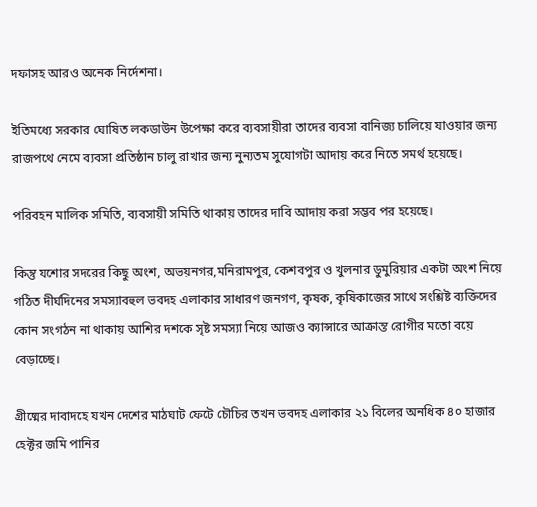দফাসহ আরও অনেক নির্দেশনা।

ইতিমধ্যে সরকার ঘোষিত লকডাউন উপেক্ষা করে ব্যবসায়ীরা তাদের ব্যবসা বানিজ্য চালিয়ে যাওয়ার জন্য রাজপথে নেমে ব্যবসা প্রতিষ্ঠান চালু রাখার জন্য নুন্যতম সুযোগটা আদায় করে নিতে সমর্থ হয়েছে।

পরিবহন মালিক সমিতি, ব্যবসায়ী সমিতি থাকায় তাদের দাবি আদায় করা সম্ভব পর হয়েছে।

কিন্তু যশোর সদরের কিছু অংশ, অভয়নগর,মনিরামপুর, কেশবপুর ও খুলনার ডুমুরিয়ার একটা অংশ নিয়ে গঠিত দীর্ঘদিনের সমস্যাবহুল ভবদহ এলাকার সাধারণ জনগণ, কৃষক, কৃষিকাজের সাথে সংশ্লিষ্ট ব্যক্তিদের কোন সংগঠন না থাকায় আশির দশকে সৃষ্ট সমস্যা নিয়ে আজও ক্যান্সারে আক্রান্ত রোগীর মতো বয়ে বেড়াচ্ছে।

গ্রীষ্মের দাবাদহে যখন দেশের মাঠঘাট ফেটে চৌচির তখন ভবদহ এলাকার ২১ বিলের অনধিক ৪০ হাজার হেক্টর জমি পানির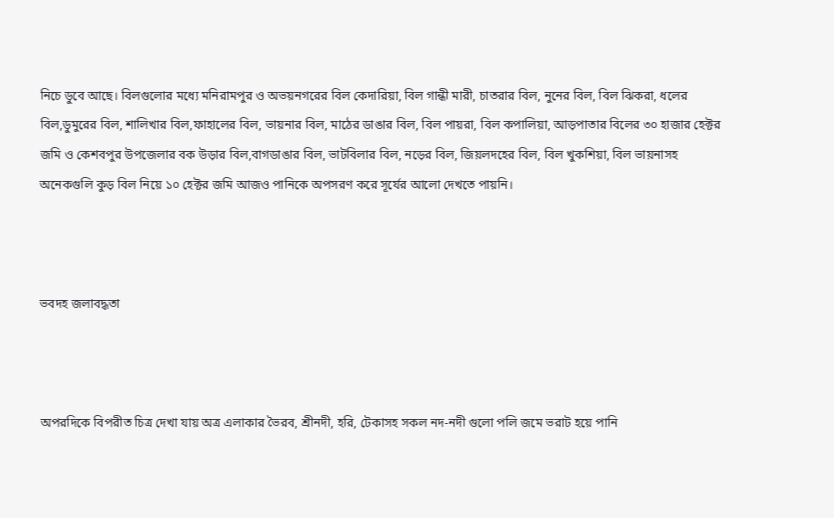নিচে ডুবে আছে। বিলগুলোর মধ্যে মনিরামপুর ও অভয়নগরের বিল কেদারিয়া, বিল গান্ধী মারী, চাতরার বিল, নুনের বিল, বিল ঝিকরা, ধলের বিল,ডুমুরের বিল, শালিখার বিল,ফাহালের বিল, ভায়নার বিল, মাঠের ডাঙার বিল, বিল পায়রা, বিল কপালিয়া, আড়পাতার বিলের ৩০ হাজার হেক্টর জমি ও কেশবপুর উপজেলার বক উড়ার বিল,বাগডাঙার বিল, ভাটবিলার বিল, নড়ের বিল, জিয়লদহের বিল, বিল খুকশিয়া, বিল ভায়নাসহ অনেকগুলি কুড় বিল নিয়ে ১০ হেক্টর জমি আজও পানিকে অপসরণ করে সূর্যের আলো দেখতে পায়নি।



ভবদহ জলাবদ্ধতা



অপরদিকে বিপরীত চিত্র দেখা যায় অত্র এলাকার ভৈরব, শ্রীনদী, হরি, টেকাসহ সকল নদ-নদী গুলো পলি জমে ভরাট হয়ে পানি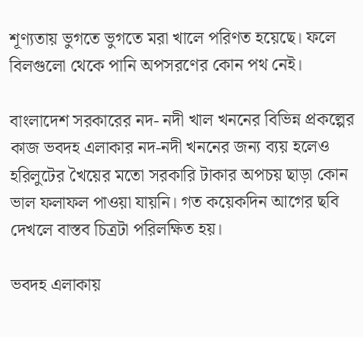শূণ্যতায় ভুগতে ভুগতে মরা খালে পরিণত হয়েছে। ফলে বিলগুলো থেকে পানি অপসরণের কোন পথ নেই।

বাংলাদেশ সরকারের নদ- নদী খাল খননের বিভিন্ন প্রকল্পের কাজ ভবদহ এলাকার নদ-নদী খননের জন্য ব্যয় হলেও হরিলুটের খৈয়ের মতো সরকারি টাকার অপচয় ছাড়া কোন ভাল ফলাফল পাওয়া যায়নি। গত কয়েকদিন আগের ছবি দেখলে বাস্তব চিত্রটা পরিলক্ষিত হয়।

ভবদহ এলাকায়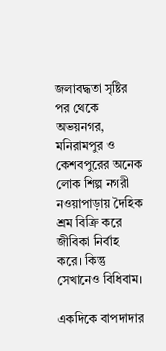জলাবদ্ধতা সৃষ্টির পর থেকে অভয়নগর, মনিরামপুর ও কেশবপুরের অনেক লোক শিল্প নগরী নওয়াপাড়ায় দৈহিক শ্রম বিক্রি করে জীবিকা নির্বাহ করে। কিন্তু সেখানেও বিধিবাম।

একদিকে বাপদাদার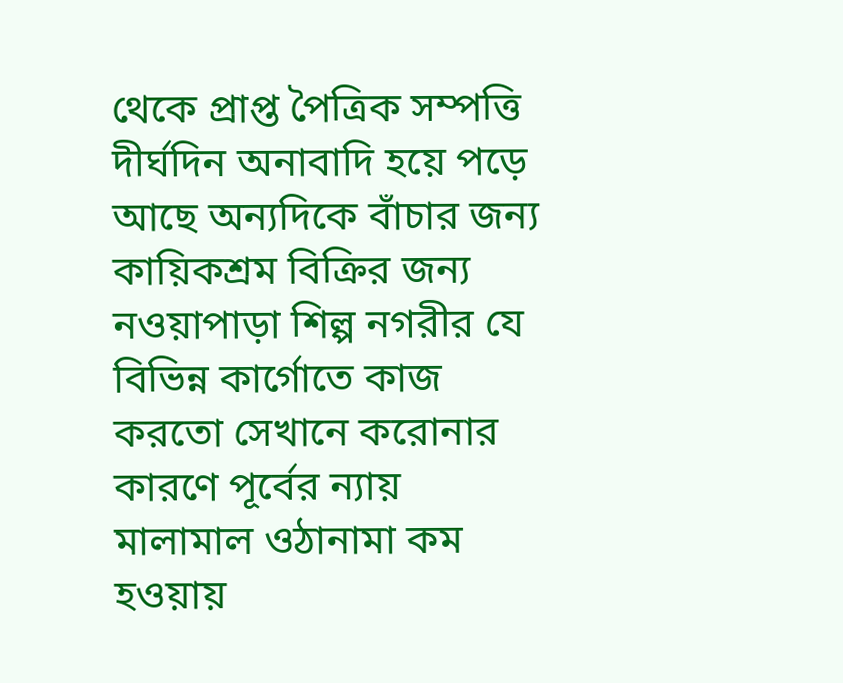থেকে প্রাপ্ত পৈত্রিক সম্পত্তি দীর্ঘদিন অনাবাদি হয়ে পড়ে আছে অন্যদিকে বাঁচার জন্য কায়িকশ্রম বিক্রির জন্য নওয়াপাড়া শিল্প নগরীর যে বিভিন্ন কার্গোতে কাজ করতো সেখানে করোনার কারণে পূর্বের ন্যায় মালামাল ওঠানামা কম হওয়ায়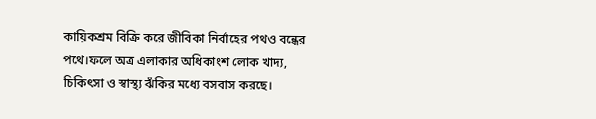কায়িকশ্রম বিক্রি করে জীবিকা নির্বাহের পথও বন্ধের পথে।ফলে অত্র এলাকার অধিকাংশ লোক খাদ্য, চিকিৎসা ও স্বাস্থ্য ঝঁকির মধ্যে বসবাস করছে।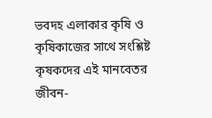ভবদহ এলাকার কৃষি ও কৃষিকাজের সাথে সংশ্লিষ্ট কৃষকদের এই মানবেতর জীবন-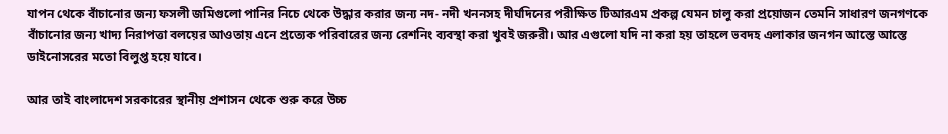যাপন থেকে বাঁচানোর জন্য ফসলী জমিগুলো পানির নিচে থেকে উদ্ধার করার জন্য নদ- নদী খননসহ দীর্ঘদিনের পরীক্ষিত টিআরএম প্রকল্প যেমন চালু করা প্রয়োজন তেমনি সাধারণ জনগণকে বাঁচানোর জন্য খাদ্য নিরাপত্তা বলয়ের আওতায় এনে প্রত্যেক পরিবারের জন্য রেশনিং ব্যবস্থা করা খুবই জরুরী। আর এগুলো যদি না করা হয় তাহলে ভবদহ এলাকার জনগন আস্তে আস্তে ডাইনোসরের মতো বিলুপ্ত হয়ে যাবে।

আর তাই বাংলাদেশ সরকারের স্থানীয় প্রশাসন থেকে শুরু করে উচ্চ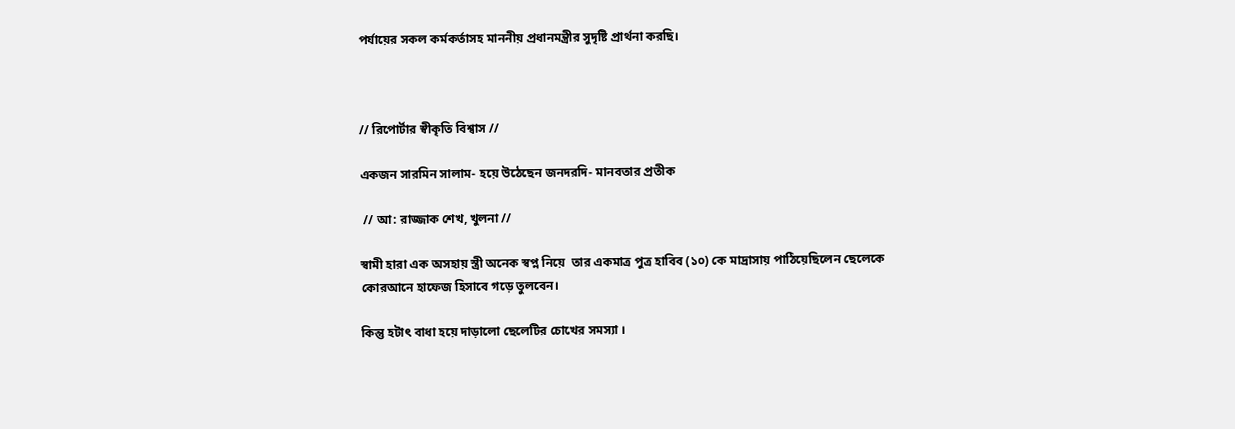পর্যায়ের সকল কর্মকর্তাসহ মাননীয় প্রধানমন্ত্রীর সুদৃষ্টি প্রার্থনা করছি।



// রিপোর্টার স্বীকৃতি বিশ্বাস //

একজন সারমিন সালাম- হয়ে উঠেছেন জনদরদি- মানবতার প্রতীক

 // আ: রাজ্জাক শেখ, খুলনা //

স্বামী হারা এক অসহায় স্ত্রী অনেক স্বপ্ন নিয়ে  তার একমাত্র পুত্র হাবিব (১০) কে মাদ্রাসায় পাঠিয়েছিলেন ছেলেকে  কোরআনে হাফেজ হিসাবে গড়ে তুলবেন।

কিন্তু হটাৎ বাধা হয়ে দাড়ালো ছেলেটির চোখের সমস্যা ।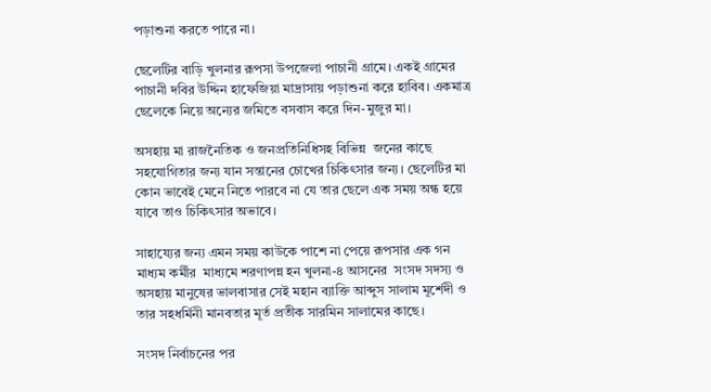পড়াশুনা করতে পারে না।

ছেলেটির বাড়ি খুলনার রূপসা উপজেলা পাচানী গ্রামে। একই গ্রামের পাচানী দবির উদ্দিন হাফেজিয়া মাদ্রাসায় পড়াশুনা করে হাবিব। একমাত্র ছেলেকে নিয়ে অন্যের জমিতে বসবাস করে দিন-মুজুর মা।

অসহায় মা রাজনৈতিক ও জনপ্রতিনিধিসহ বিভিন্ন  জনের কাছে সহযোগিতার জন্য যান সন্তানের চোখের চিকিৎসার জন্য। ছেলেটির মা কোন ভাবেই মেনে নিতে পারবে না যে তার ছেলে এক সময় অন্ধ হয়ে যাবে তাও চিকিৎসার অভাবে।

সাহায্যের জন্য এমন সময় কাউকে পাশে না পেয়ে রূপসার এক গন মাধ্যম কর্মীর  মাধ্যমে শরণাপন্ন হন খুলনা-৪ আসনের  সংসদ সদস্য ও অসহায় মানুষের ভালবাসার সেই মহান ব্যাক্তি আব্দুস সালাম মূর্শেদী ও তার সহধর্মিনী মানবতার মূর্ত প্রতীক সারমিন সালামের কাছে।

সংসদ নির্বাচনের পর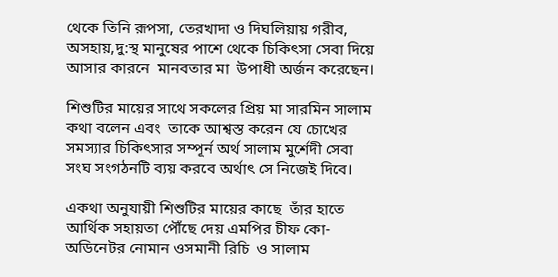থেকে তিনি রূপসা, তেরখাদা ও দিঘলিয়ায় গরীব, অসহায়,দু:স্থ মানুষের পাশে থেকে চিকিৎসা সেবা দিয়ে আসার কারনে  মানবতার মা‌‌  উপাধী অর্জন করেছেন।

শিশুটির মায়ের সাথে সকলের প্রিয় মা সারমিন সালাম কথা বলেন এবং  তাকে আশ্বস্ত করেন যে চোখের সমস্যার চিকিৎসার সম্পূর্ন অর্থ সালাম মুর্শেদী সেবা সংঘ সংগঠনটি ব্যয় করবে অর্থাৎ সে নিজেই দিবে।

একথা অনুযায়ী শিশুটির মায়ের কাছে  তাঁর হাতে আর্থিক সহায়তা পৌঁছে দেয় এমপির চীফ কো-অডিনেটর নোমান ওসমানী রিচি  ও সালাম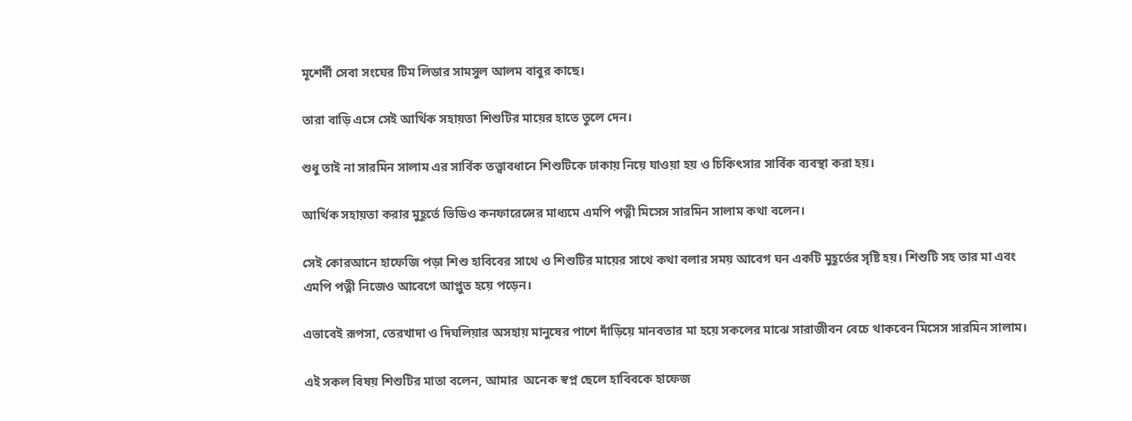মূশের্দী সেবা সংঘের টিম লিডার সামসুল আলম বাবুর কাছে।

তারা বাড়ি এসে সেই আর্থিক সহায়তা শিশুটির মায়ের হাতে তুলে দেন।

শুধু তাই না সারমিন সালাম এর সার্বিক তত্ত্বাবধানে শিশুটিকে ঢাকায় নিয়ে যাওয়া হয় ও চিকিৎসার সার্বিক ব্যবস্থা করা হয়।

আর্থিক সহায়তা করার মুহূর্তে ভিডিও কনফারেন্সের মাধ্যমে এমপি পত্নী মিসেস সারমিন সালাম কথা বলেন।

সেই কোরআনে হাফেজি পড়া শিশু হাবিবের সাথে ও শিশুটির মায়ের সাথে কথা বলার সময় আবেগ ঘন একটি মুহূর্তের সৃষ্টি হয়। শিশুটি সহ তার মা এবং এমপি পত্নী নিজেও আবেগে আপ্লুত হয়ে পড়েন।

এভাবেই রূপসা, তেরখাদা ও দিঘলিয়ার অসহায় মানুষের পাশে দাঁড়িয়ে মানবতার মা হয়ে সকলের মাঝে সারাজীবন বেচে থাকবেন মিসেস সারমিন সালাম।

এই সকল বিষয় শিশুটির মাতা বলেন, আমার  অনেক স্বপ্ন ছেলে হাবিবকে হাফেজ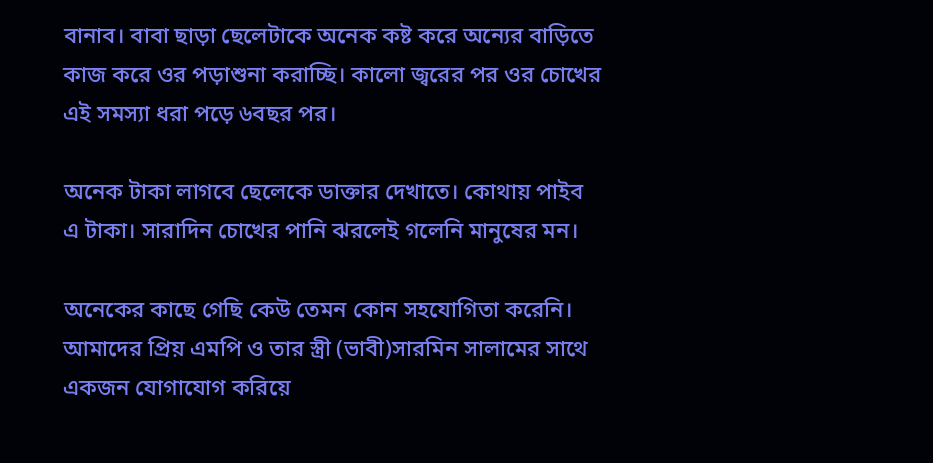বানাব। বাবা ছাড়া ছেলেটাকে অনেক কষ্ট করে অন্যের বাড়িতে কাজ করে ওর পড়াশুনা করাচ্ছি। কালো জ্বরের পর ওর চোখের এই সমস্যা ধরা পড়ে ৬বছর পর।

অনেক টাকা লাগবে ছেলেকে ডাক্তার দেখাতে। কোথায় পাইব এ টাকা। সারাদিন চোখের পানি ঝরলেই গলেনি মানুষের মন।

অনেকের কাছে গেছি কেউ তেমন কোন সহযোগিতা করেনি। আমাদের প্রিয় এমপি ও তার স্ত্রী (ভাবী)সারমিন সালামের সাথে একজন যোগাযোগ করিয়ে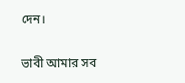দেন।

ভাবী আমার সব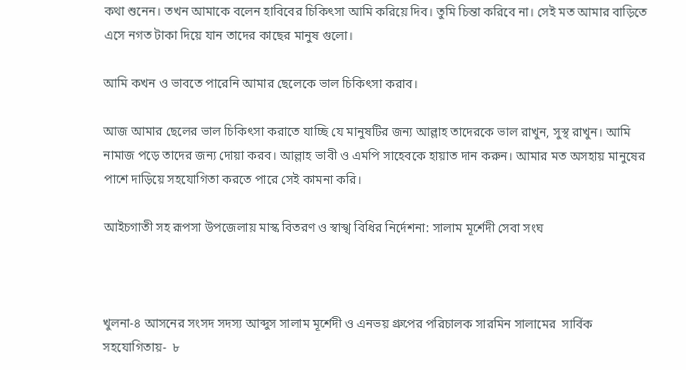কথা শুনেন। তখন আমাকে বলেন হাবিবের চিকিৎসা আমি করিয়ে দিব। তুমি চিন্তা করিবে না। সেই মত আমার বাড়িতে এসে নগত টাকা দিয়ে যান তাদের কাছের মানুষ গুলো।

আমি কখন ও ভাবতে পারেনি আমার ছেলেকে ভাল চিকিৎসা করাব।

আজ আমার ছেলের ভাল চিকিৎসা করাতে যাচ্ছি যে মানুষটির জন্য আল্লাহ তাদেরকে ভাল রাখুন, সুস্থ রাখুন। আমি নামাজ পড়ে তাদের জন্য দোয়া করব। আল্লাহ ভাবী ও এমপি সাহেবকে হায়াত দান করুন। আমার মত অসহায় মানুষের পাশে দাড়িয়ে সহযোগিতা করতে পারে সেই কামনা করি।

আইচগাতী সহ রূপসা উপজেলায় মাস্ক বিতরণ ও স্বাস্খ বিধির নির্দেশনা: সালাম মূর্শেদী সেবা সংঘ



খুলনা-৪ আসনের সংসদ সদস্য আব্দুস সালাম মূর্শেদী ও এনভয় গ্রুপের পরিচালক সারমিন সালামের  সার্বিক  সহযোগিতায়-  ৮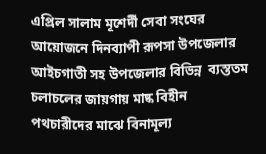এপ্রিল সালাম মূশের্দী সেবা সংঘের আয়োজনে দিনব্যাপী রূপসা উপজেলার  আইচগাতী সহ উপজেলার বিভিন্ন  ব্যস্ততম চলাচলের জায়গায় মাষ্ক বিহীন পথচারীদের মাঝে বিনামূল্য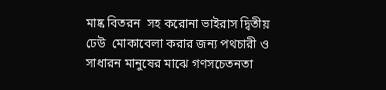মাষ্ক বিতরন  সহ করোনা ভাইরাস দ্বিতীয় ঢেউ  মোকাবেলা করার জন্য পথচারী ও সাধারন মানুষের মাঝে গণসচেতনতা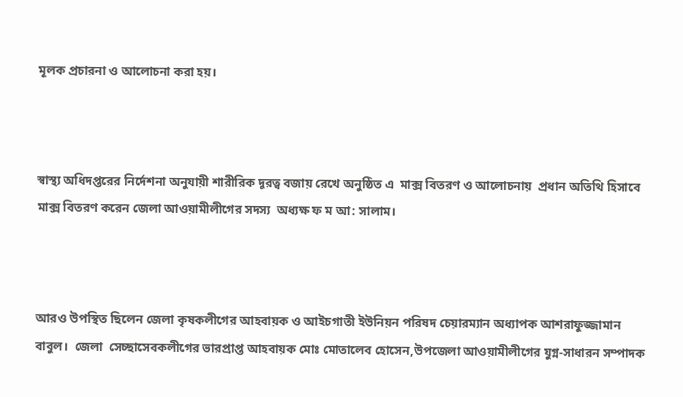মূলক প্রচারনা ও আলোচনা করা হয়।



স্বাস্থ্য অধিদপ্তরের নির্দেশনা অনুযায়ী শারীরিক দূরত্ব বজায় রেখে অনুষ্ঠিত এ  মাক্স বিতরণ ও আলোচনায়  প্রধান অতিথি হিসাবে মাক্স বিতরণ করেন জেলা আওয়ামীলীগের সদস্য  অধ্যক্ষ ফ ম আ: সালাম।



আরও উপস্থিত ছিলেন জেলা কৃষকলীগের আহবায়ক ও আইচগাতী ইউনিয়ন পরিষদ চেয়ারম্যান অধ্যাপক আশরাফুজ্জামান বাবুল।  জেলা  সেচ্ছাসেবকলীগের ভারপ্রাপ্ত আহবায়ক মোঃ মোতালেব হোসেন,উপজেলা আওয়ামীলীগের যুগ্ন-সাধারন সম্পাদক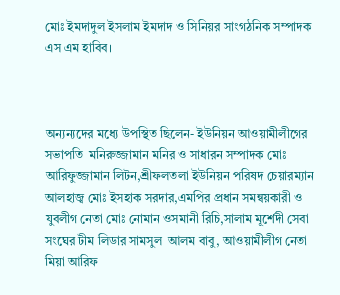মোঃ ইমদাদুল ইসলাম ইমদাদ ও সিনিয়র সাংগঠনিক সম্পাদক এস এম হাবিব।



অন্যন্যদের মধ্যে উপস্থিত ছিলেন- ইউনিয়ন আওয়ামীলীগের সভাপতি  মনিরুজ্জামান মনির ও সাধারন সম্পাদক মোঃ আরিফুজ্জামান লিটন,শ্রীফলতলা ইউনিয়ন পরিষদ চেয়ারম্যান আলহাজ্ব মোঃ ইসহাক সরদার,এমপির প্রধান সমন্বয়কারী ও যুবলীগ নেতা মোঃ নোমান ওসমানী রিচি,সালাম মূর্শেদী সেবা সংঘের টীম লিডার সামসুল  আলম বাবু, আওয়ামীলীগ নেতা মিয়া আরিফ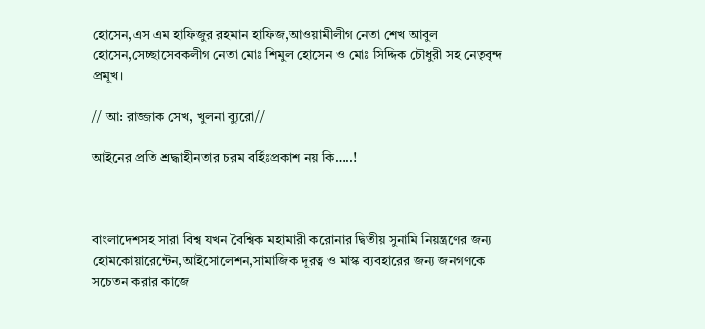হোসেন,এস এম হাফিজুর রহমান হাফিজ,আওয়ামীলীগ নেতা শেখ আবুল হোসেন,সেচ্ছাসেবকলীগ নেতা মোঃ শিমুল হোসেন ও মোঃ সিদ্দিক চৌধুরী সহ নেতৃবৃন্দ প্রমূখ।

// আ: রাজ্জাক সেখ, খুলনা ব্যুরো//

আইনের প্রতি শ্রদ্ধাহীনতার চরম বর্হিঃপ্রকাশ নয় কি…..!



বাংলাদেশসহ সারা বিশ্ব যখন বৈশ্বিক মহামারী করোনার দ্বিতীয় সুনামি নিয়ন্ত্রণের জন্য হোমকোয়ারেন্টেন,আইসোলেশন,সামাজিক দূরত্ব ও মাস্ক ব্যবহারের জন্য জনগণকে সচেতন করার কাজে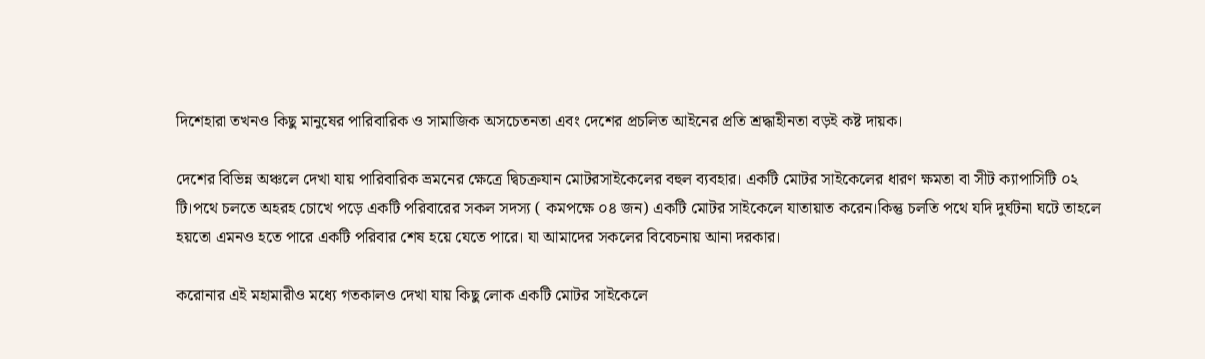দিশেহারা তখনও কিছু মানুষের পারিবারিক ও সামাজিক অসচেতনতা এবং দেশের প্রচলিত আইনের প্রতি শ্রদ্ধাহীনতা বড়ই কষ্ট দায়ক।

দেশের বিভিন্ন অঞ্চলে দেখা যায় পারিবারিক ভ্রমনের ক্ষেত্রে দ্বিচক্রযান মোটরসাইকেলের বহুল ব্যবহার। একটি মোটর সাইকেলের ধারণ ক্ষমতা বা সীট ক্যাপাসিটি ০২ টি।পথে চলতে অহরহ চোখে পড়ে একটি পরিবারের সকল সদস্য ( কমপক্ষে ০৪ জন) একটি মোটর সাইকেলে যাতায়াত করেন।কিন্তু চলতি পথে যদি দুর্ঘটনা ঘটে তাহলে হয়তো এমনও হতে পারে একটি পরিবার শেষ হয়ে যেতে পারে। যা আমাদের সকলের বিবেচনায় আনা দরকার।

করোনার এই মহামারীও মধ্যে গতকালও দেখা যায় কিছু লোক একটি মোটর সাইকেলে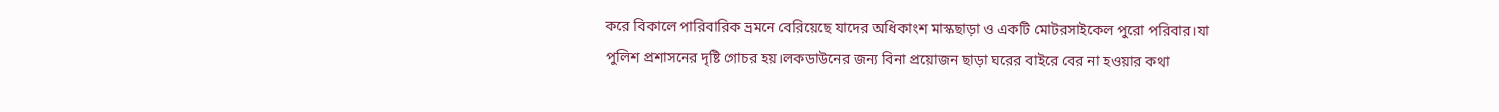করে বিকালে পারিবারিক ভ্রমনে বেরিয়েছে যাদের অধিকাংশ মাস্কছাড়া ও একটি মোটরসাইকেল পুরো পরিবার।যা পুলিশ প্রশাসনের দৃষ্টি গোচর হয়।লকডাউনের জন্য বিনা প্রয়োজন ছাড়া ঘরের বাইরে বের না হওয়ার কথা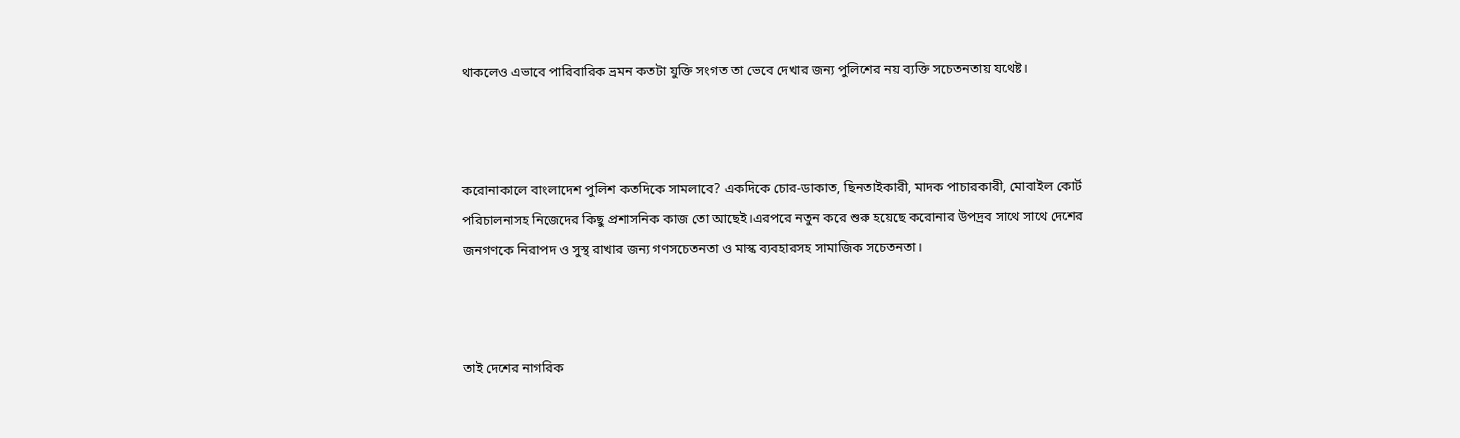থাকলেও এভাবে পারিবারিক ভ্রমন কতটা যুক্তি সংগত তা ভেবে দেখার জন্য পুলিশের নয় ব্যক্তি সচেতনতায় যথেষ্ট।



করোনাকালে বাংলাদেশ পুলিশ কতদিকে সামলাবে? একদিকে চোর-ডাকাত, ছিনতাইকারী, মাদক পাচারকারী, মোবাইল কোর্ট পরিচালনাসহ নিজেদের কিছু প্রশাসনিক কাজ তো আছেই।এরপরে নতুন করে শুরু হয়েছে করোনার উপদ্রব সাথে সাথে দেশের জনগণকে নিরাপদ ও সুস্থ রাখার জন্য গণসচেতনতা ও মাস্ক ব্যবহারসহ সামাজিক সচেতনতা।



তাই দেশের নাগরিক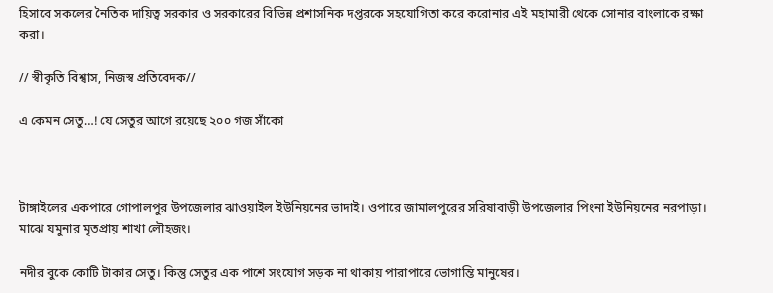হিসাবে সকলের নৈতিক দায়িত্ব সরকার ও সরকারের বিভিন্ন প্রশাসনিক দপ্তরকে সহযোগিতা করে করোনার এই মহামারী থেকে সোনার বাংলাকে রক্ষা করা।

// স্বীকৃতি বিশ্বাস, নিজস্ব প্রতিবেদক//

এ কেমন সেতু…! যে সেতুর আগে রয়েছে ২০০ গজ সাঁকো



টাঙ্গাইলের একপারে গোপালপুর উপজেলার ঝাওয়াইল ইউনিয়নের ভাদাই। ওপারে জামালপুরের সরিষাবাড়ী উপজেলার পিংনা ইউনিয়নের নরপাড়া। মাঝে যমুনার মৃতপ্রায় শাখা লৌহজং।

নদীর বুকে কোটি টাকার সেতু। কিন্তু সেতুর এক পাশে সংযোগ সড়ক না থাকায় পারাপারে ভোগান্তি মানুষের।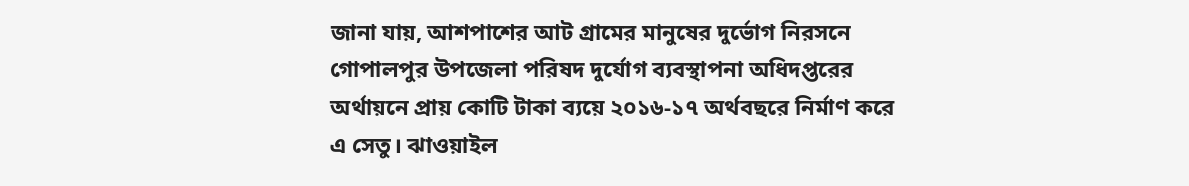জানা যায়, আশপাশের আট গ্রামের মানুষের দুর্ভোগ নিরসনে গোপালপুর উপজেলা পরিষদ দুর্যোগ ব্যবস্থাপনা অধিদপ্তরের অর্থায়নে প্রায় কোটি টাকা ব্যয়ে ২০১৬-১৭ অর্থবছরে নির্মাণ করে এ সেতু। ঝাওয়াইল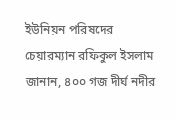ইউনিয়ন পরিষদের চেয়ারম্যান রফিকুল ইসলাম জানান, ৪০০ গজ দীর্ঘ নদীর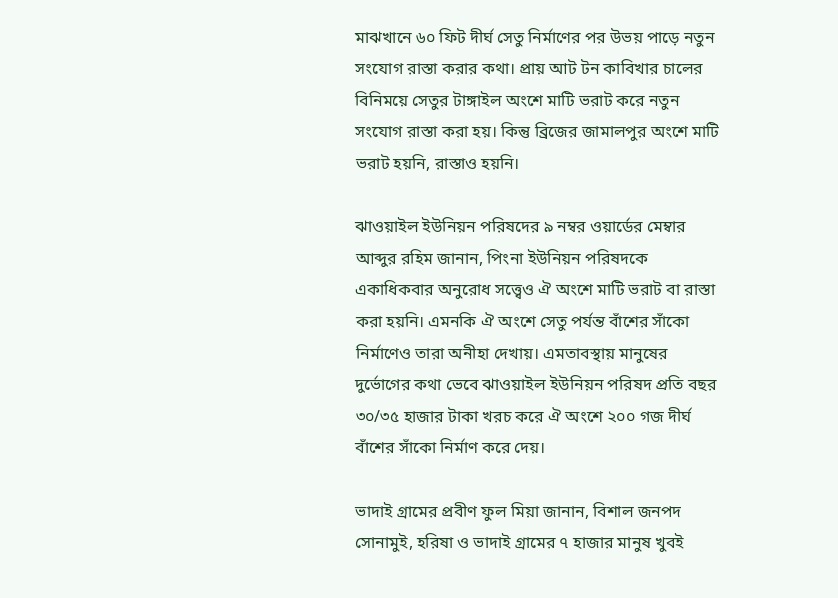মাঝখানে ৬০ ফিট দীর্ঘ সেতু নির্মাণের পর উভয় পাড়ে নতুন সংযোগ রাস্তা করার কথা। প্রায় আট টন কাবিখার চালের বিনিময়ে সেতুর টাঙ্গাইল অংশে মাটি ভরাট করে নতুন সংযোগ রাস্তা করা হয়। কিন্তু ব্রিজের জামালপুর অংশে মাটি ভরাট হয়নি, রাস্তাও হয়নি।

ঝাওয়াইল ইউনিয়ন পরিষদের ৯ নম্বর ওয়ার্ডের মেম্বার আব্দুর রহিম জানান, পিংনা ইউনিয়ন পরিষদকে একাধিকবার অনুরোধ সত্ত্বেও ঐ অংশে মাটি ভরাট বা রাস্তা করা হয়নি। এমনকি ঐ অংশে সেতু পর্যন্ত বাঁশের সাঁকো নির্মাণেও তারা অনীহা দেখায়। এমতাবস্থায় মানুষের দুর্ভোগের কথা ভেবে ঝাওয়াইল ইউনিয়ন পরিষদ প্রতি বছর ৩০/৩৫ হাজার টাকা খরচ করে ঐ অংশে ২০০ গজ দীর্ঘ বাঁশের সাঁকো নির্মাণ করে দেয়।

ভাদাই গ্রামের প্রবীণ ফুল মিয়া জানান, বিশাল জনপদ সোনামুই, হরিষা ও ভাদাই গ্রামের ৭ হাজার মানুষ খুবই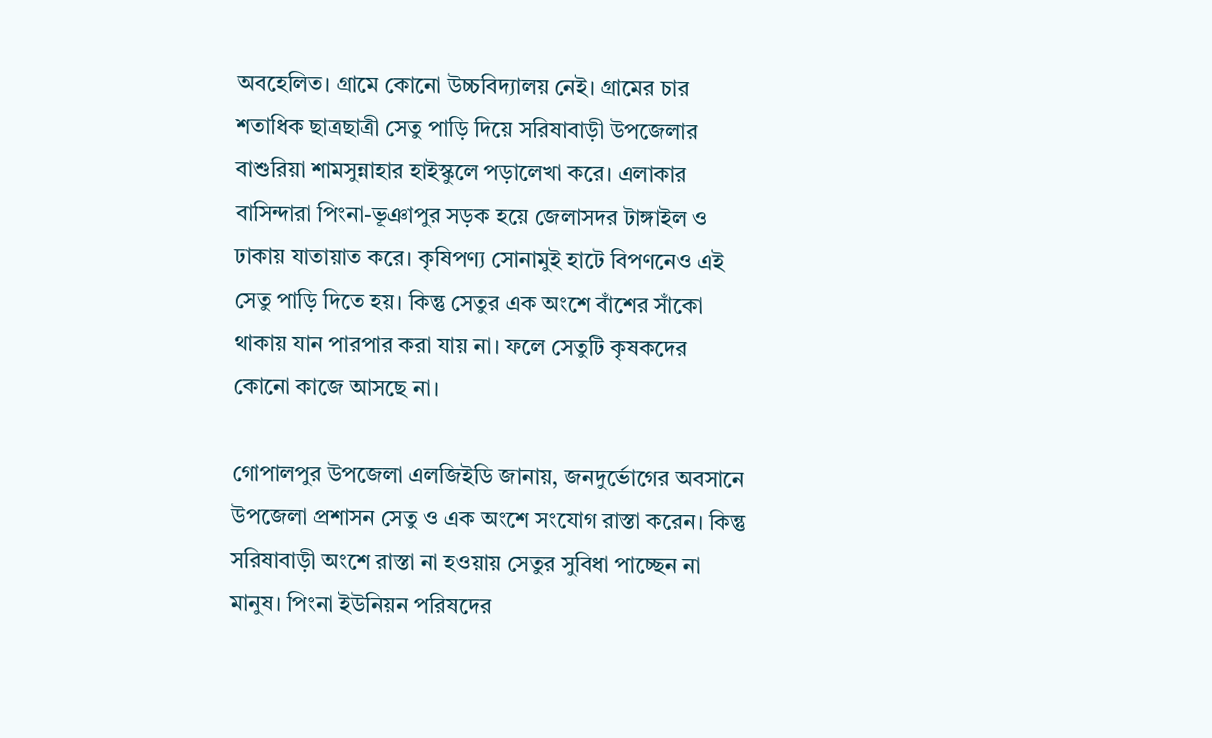অবহেলিত। গ্রামে কোনো উচ্চবিদ্যালয় নেই। গ্রামের চার শতাধিক ছাত্রছাত্রী সেতু পাড়ি দিয়ে সরিষাবাড়ী উপজেলার বাশুরিয়া শামসুন্নাহার হাইস্কুলে পড়ালেখা করে। এলাকার বাসিন্দারা পিংনা-ভূঞাপুর সড়ক হয়ে জেলাসদর টাঙ্গাইল ও ঢাকায় যাতায়াত করে। কৃষিপণ্য সোনামুই হাটে বিপণনেও এই সেতু পাড়ি দিতে হয়। কিন্তু সেতুর এক অংশে বাঁশের সাঁকো থাকায় যান পারপার করা যায় না। ফলে সেতুটি কৃষকদের কোনো কাজে আসছে না।

গোপালপুর উপজেলা এলজিইডি জানায়, জনদুর্ভোগের অবসানে উপজেলা প্রশাসন সেতু ও এক অংশে সংযোগ রাস্তা করেন। কিন্তু সরিষাবাড়ী অংশে রাস্তা না হওয়ায় সেতুর সুবিধা পাচ্ছেন না মানুষ। পিংনা ইউনিয়ন পরিষদের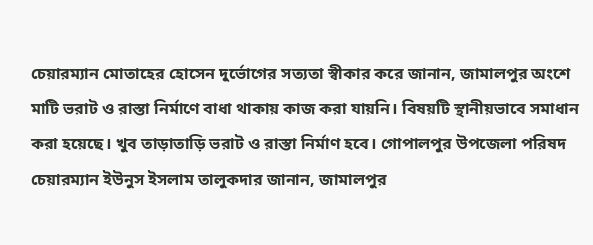চেয়ারম্যান মোতাহের হোসেন দুর্ভোগের সত্যতা স্বীকার করে জানান, জামালপুর অংশে মাটি ভরাট ও রাস্তা নির্মাণে বাধা থাকায় কাজ করা যায়নি। বিষয়টি স্থানীয়ভাবে সমাধান করা হয়েছে। খুব তাড়াতাড়ি ভরাট ও রাস্তা নির্মাণ হবে। গোপালপুর উপজেলা পরিষদ চেয়ারম্যান ইউনুস ইসলাম তালুকদার জানান, জামালপুর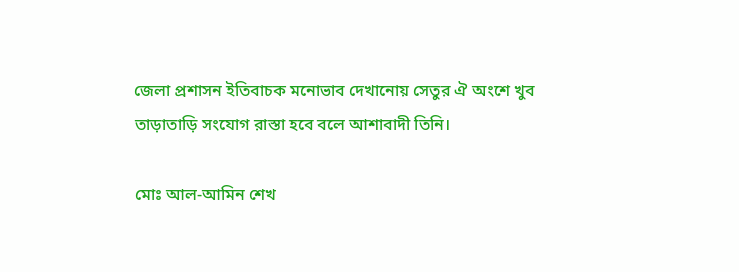জেলা প্রশাসন ইতিবাচক মনোভাব দেখানোয় সেতুর ঐ অংশে খুব তাড়াতাড়ি সংযোগ রাস্তা হবে বলে আশাবাদী তিনি।

মোঃ আল-আমিন শেখ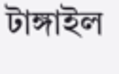টাঙ্গাইল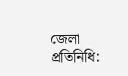জেলা প্রতিনিধি: